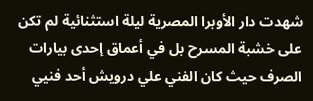شهدت دار الأوبرا المصرية ليلة استثنائية لم تكن على خشبة المسرح بل في أعماق إحدى بيارات الصرف حيث كان الفني علي درويش أحد فنيي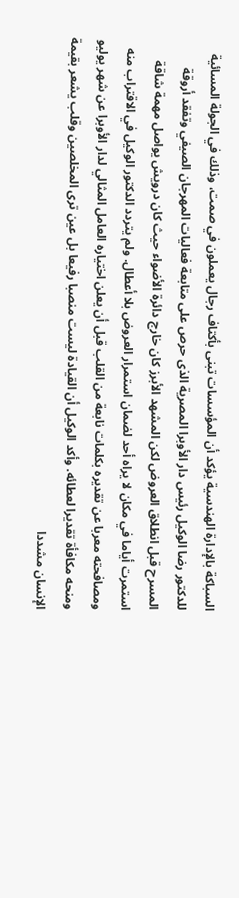السباكة بالإدارة الهندسية يؤكد أن المؤسسات تبنى بأكتاف رجال يعملون في صمت، وذلك في الجولة المسائية للدكتور رضا الوكيل رئيس دار الأوبرا المصرية الذى حرص على متابعة فعاليات المهرجان الصيفي وتفقد أروقة المسرح قبل انطلاق العروض لكن المشهد الأبرز كان خارج دائرة الأضواء حيث كان درويش يواصل مهمة شاقة استمرت أياما في مكان لا يراه أحد لضمان استمرار العروض بلا أعطال. ولم يتردد الدكتور الوكيل في الاقتراب منه ومصافحته معربا عن تقديره بكلمات نابعة من القلب قبل أن يعلن اختياره العامل المثالي لدار الأوبرا عن شهر يوليو ومنحه مكافأة تقديرا لعطائه. وأكد الوكيل أن القيادة ليست منصبا رفيعا بل عين ترى المخلصين وقلب يشعر بقيمة الإنسان مشددا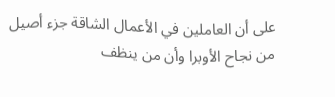على أن العاملين في الأعمال الشاقة جزء أصيل من نجاح الأوبرا وأن من ينظف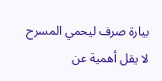بيارة صرف ليحمي المسرح لا يقل أهمية عن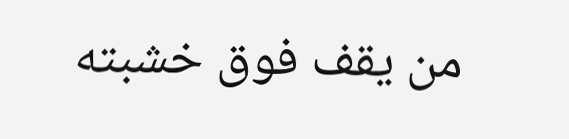من يقف فوق خشبته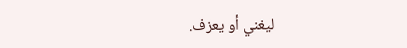ليغني أو يعزف.